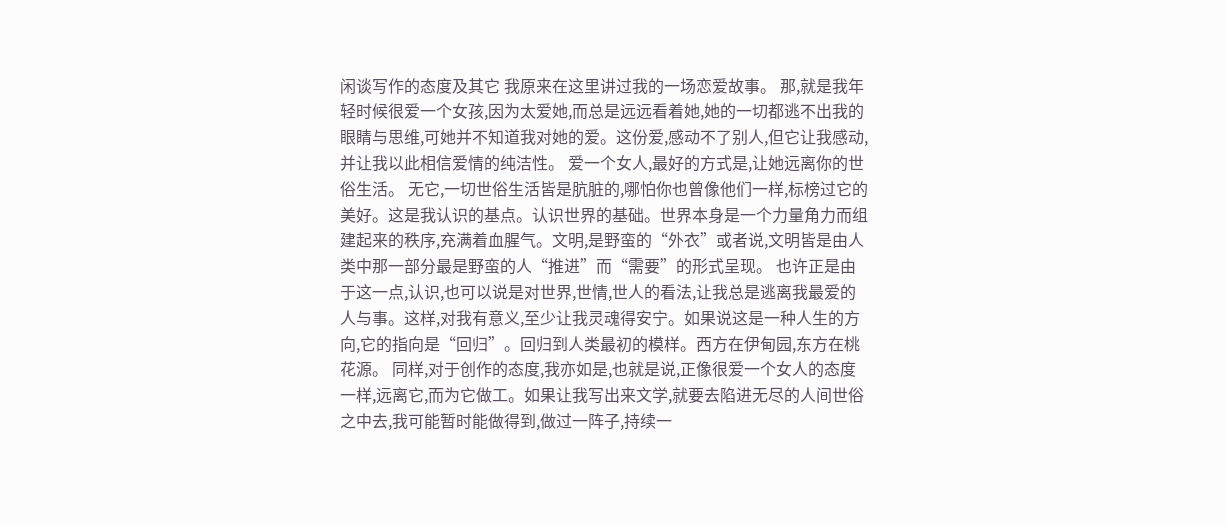闲谈写作的态度及其它 我原来在这里讲过我的一场恋爱故事。 那,就是我年轻时候很爱一个女孩,因为太爱她,而总是远远看着她,她的一切都逃不出我的眼睛与思维,可她并不知道我对她的爱。这份爱,感动不了别人,但它让我感动,并让我以此相信爱情的纯洁性。 爱一个女人,最好的方式是,让她远离你的世俗生活。 无它,一切世俗生活皆是肮脏的,哪怕你也曾像他们一样,标榜过它的美好。这是我认识的基点。认识世界的基础。世界本身是一个力量角力而组建起来的秩序,充满着血腥气。文明,是野蛮的“外衣”或者说,文明皆是由人类中那一部分最是野蛮的人“推进”而“需要”的形式呈现。 也许正是由于这一点,认识,也可以说是对世界,世情,世人的看法,让我总是逃离我最爱的人与事。这样,对我有意义,至少让我灵魂得安宁。如果说这是一种人生的方向,它的指向是“回归”。回归到人类最初的模样。西方在伊甸园,东方在桃花源。 同样,对于创作的态度,我亦如是,也就是说,正像很爱一个女人的态度一样,远离它,而为它做工。如果让我写出来文学,就要去陷进无尽的人间世俗之中去,我可能暂时能做得到,做过一阵子,持续一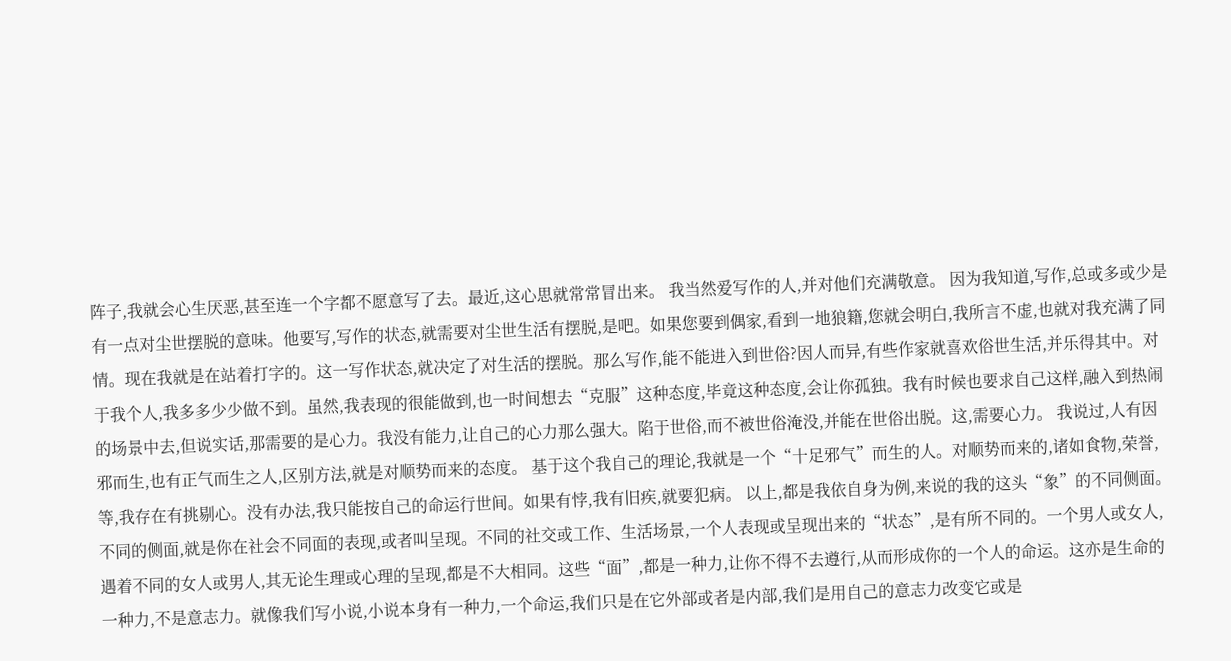阵子,我就会心生厌恶,甚至连一个字都不愿意写了去。最近,这心思就常常冒出来。 我当然爱写作的人,并对他们充满敬意。 因为我知道,写作,总或多或少是有一点对尘世摆脱的意味。他要写,写作的状态,就需要对尘世生活有摆脱,是吧。如果您要到偶家,看到一地狼籍,您就会明白,我所言不虚,也就对我充满了同情。现在我就是在站着打字的。这一写作状态,就决定了对生活的摆脱。那么写作,能不能进入到世俗?因人而异,有些作家就喜欢俗世生活,并乐得其中。对于我个人,我多多少少做不到。虽然,我表现的很能做到,也一时间想去“克服”这种态度,毕竟这种态度,会让你孤独。我有时候也要求自己这样,融入到热闹的场景中去,但说实话,那需要的是心力。我没有能力,让自己的心力那么强大。陷于世俗,而不被世俗淹没,并能在世俗出脱。这,需要心力。 我说过,人有因邪而生,也有正气而生之人,区别方法,就是对顺势而来的态度。 基于这个我自己的理论,我就是一个“十足邪气”而生的人。对顺势而来的,诸如食物,荣誉,等,我存在有挑剔心。没有办法,我只能按自己的命运行世间。如果有悖,我有旧疾,就要犯病。 以上,都是我依自身为例,来说的我的这头“象”的不同侧面。 不同的侧面,就是你在社会不同面的表现,或者叫呈现。不同的社交或工作、生活场景,一个人表现或呈现出来的“状态”,是有所不同的。一个男人或女人,遇着不同的女人或男人,其无论生理或心理的呈现,都是不大相同。这些“面”,都是一种力,让你不得不去遵行,从而形成你的一个人的命运。这亦是生命的一种力,不是意志力。就像我们写小说,小说本身有一种力,一个命运,我们只是在它外部或者是内部,我们是用自己的意志力改变它或是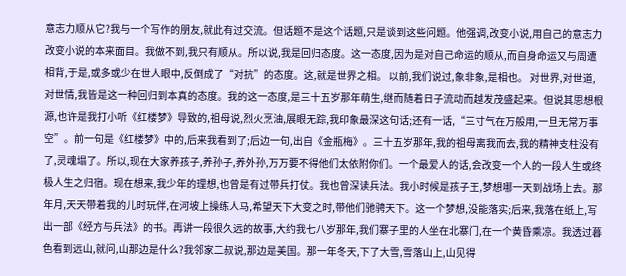意志力顺从它?我与一个写作的朋友,就此有过交流。但话题不是这个话题,只是谈到这些问题。他强调,改变小说,用自己的意志力改变小说的本来面目。我做不到,我只有顺从。所以说,我是回归态度。这一态度,因为是对自己命运的顺从,而自身命运又与周遭相背,于是,或多或少在世人眼中,反倒成了“对抗”的态度。这,就是世界之相。 以前,我们说过,象非象,是相也。 对世界,对世道,对世情,我皆是这一种回归到本真的态度。我的这一态度,是三十五岁那年萌生,继而随着日子流动而越发茂盛起来。但说其思想根源,也许是我打小听《红楼梦》导致的,祖母说,烈火烹油,展眼无踪,我印象最深这句话;还有一话,“三寸气在万般用,一旦无常万事空”。前一句是《红楼梦》中的,后来我看到了;后边一句,出自《金瓶梅》。三十五岁那年,我的祖母离我而去,我的精神支柱没有了,灵魂塌了。所以,现在大家养孩子,养孙子,养外孙,万万要不得他们太依附你们。一个最爱人的话,会改变一个人的一段人生或终极人生之归宿。现在想来,我少年的理想,也曾是有过带兵打仗。我也曾深读兵法。我小时候是孩子王,梦想哪一天到战场上去。那年月,天天带着我的儿时玩伴,在河坡上操练人马,希望天下大变之时,带他们驰骋天下。这一个梦想,没能落实;后来,我落在纸上,写出一部《经方与兵法》的书。再讲一段很久远的故事,大约我七八岁那年,我们寨子里的人坐在北寨门,在一个黄昏乘凉。我透过暮色看到远山,就问,山那边是什么?我邻家二叔说,那边是美国。那一年冬天,下了大雪,雪落山上,山见得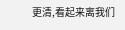更清,看起来离我们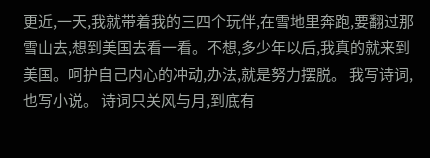更近,一天,我就带着我的三四个玩伴,在雪地里奔跑,要翻过那雪山去,想到美国去看一看。不想,多少年以后,我真的就来到美国。呵护自己内心的冲动,办法,就是努力摆脱。 我写诗词,也写小说。 诗词只关风与月,到底有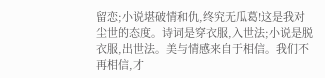留恋;小说堪破情和仇,终究无瓜葛!这是我对尘世的态度。诗词是穿衣服,入世法;小说是脱衣服,出世法。美与情感来自于相信。我们不再相信,才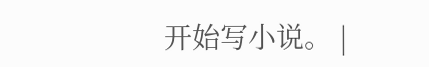开始写小说。 |